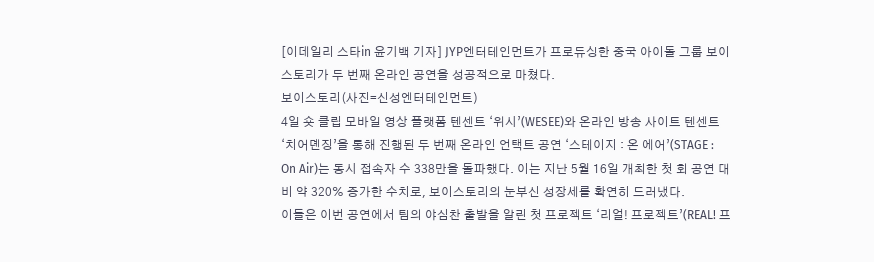[이데일리 스타in 윤기백 기자] JYP엔터테인먼트가 프로듀싱한 중국 아이돌 그룹 보이스토리가 두 번째 온라인 공연을 성공적으로 마쳤다.
보이스토리(사진=신성엔터테인먼트)
4일 숏 클립 모바일 영상 플랫폼 텐센트 ‘위시’(WESEE)와 온라인 방송 사이트 텐센트 ‘치어뎬징’을 통해 진행된 두 번째 온라인 언택트 공연 ‘스테이지 : 온 에어’(STAGE : On Air)는 동시 접속자 수 338만을 돌파했다. 이는 지난 5월 16일 개최한 첫 회 공연 대비 약 320% 증가한 수치로, 보이스토리의 눈부신 성장세를 확연히 드러냈다.
이들은 이번 공연에서 팀의 야심찬 출발을 알린 첫 프로젝트 ‘리얼! 프로젝트’(REAL! 프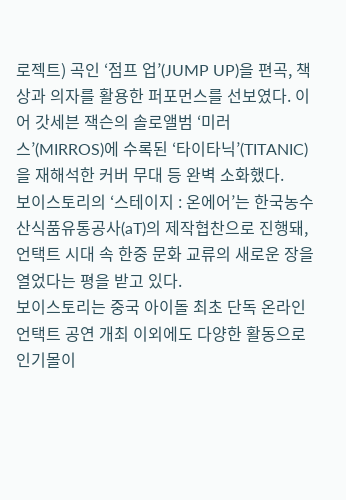로젝트) 곡인 ‘점프 업’(JUMP UP)을 편곡, 책상과 의자를 활용한 퍼포먼스를 선보였다. 이어 갓세븐 잭슨의 솔로앨범 ‘미러스’(MIRROS)에 수록된 ‘타이타닉’(TITANIC)을 재해석한 커버 무대 등 완벽 소화했다.
보이스토리의 ‘스테이지 : 온에어’는 한국농수산식품유통공사(aT)의 제작협찬으로 진행돼, 언택트 시대 속 한중 문화 교류의 새로운 장을 열었다는 평을 받고 있다.
보이스토리는 중국 아이돌 최초 단독 온라인 언택트 공연 개최 이외에도 다양한 활동으로 인기몰이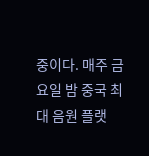중이다. 매주 금요일 밤 중국 최대 음원 플랫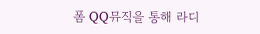폼 QQ뮤직을 통해 라디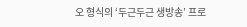오 형식의 ‘두근두근 생방송’ 프로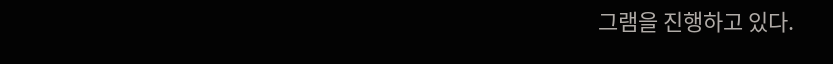그램을 진행하고 있다.